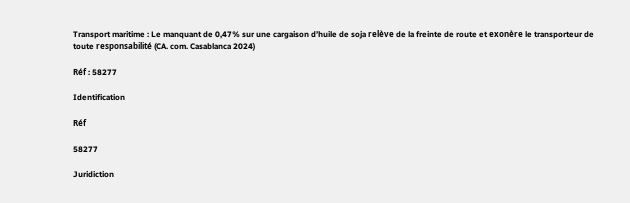Transport maritime : Le manquant de 0,47% sur une cargaison d’huile de soja relève de la freinte de route et exonère le transporteur de toute responsabilité (CA. com. Casablanca 2024)

Réf : 58277

Identification

Réf

58277

Juridiction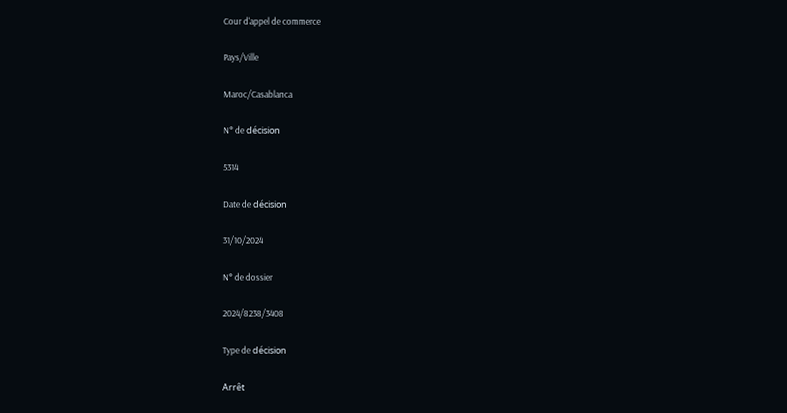Cour d'appel de commerce

Pays/Ville

Maroc/Casablanca

N° de décision

5314

Date de décision

31/10/2024

N° de dossier

2024/8238/3408

Type de décision

Arrêt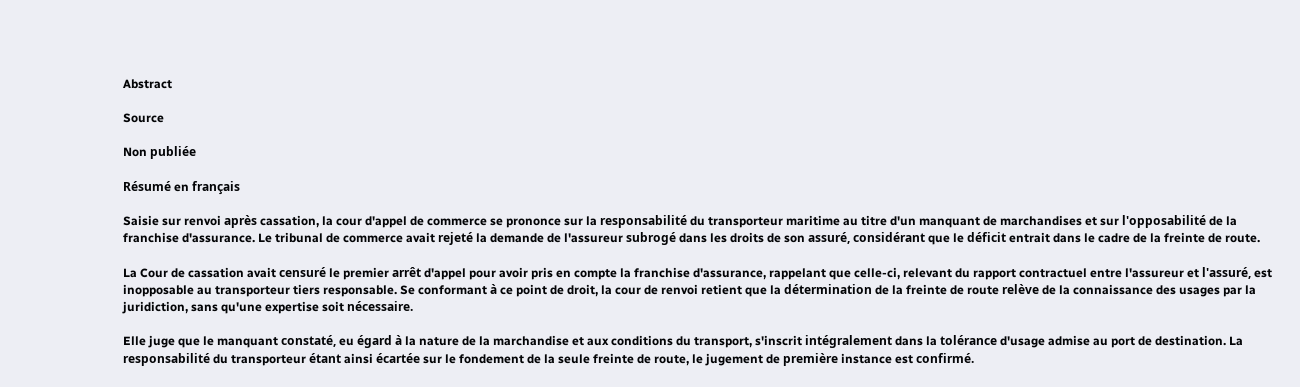Abstract

Source

Non publiée

Résumé en français

Saisie sur renvoi après cassation, la cour d'appel de commerce se prononce sur la responsabilité du transporteur maritime au titre d'un manquant de marchandises et sur l'opposabilité de la franchise d'assurance. Le tribunal de commerce avait rejeté la demande de l'assureur subrogé dans les droits de son assuré, considérant que le déficit entrait dans le cadre de la freinte de route.

La Cour de cassation avait censuré le premier arrêt d'appel pour avoir pris en compte la franchise d'assurance, rappelant que celle-ci, relevant du rapport contractuel entre l'assureur et l'assuré, est inopposable au transporteur tiers responsable. Se conformant à ce point de droit, la cour de renvoi retient que la détermination de la freinte de route relève de la connaissance des usages par la juridiction, sans qu'une expertise soit nécessaire.

Elle juge que le manquant constaté, eu égard à la nature de la marchandise et aux conditions du transport, s'inscrit intégralement dans la tolérance d'usage admise au port de destination. La responsabilité du transporteur étant ainsi écartée sur le fondement de la seule freinte de route, le jugement de première instance est confirmé.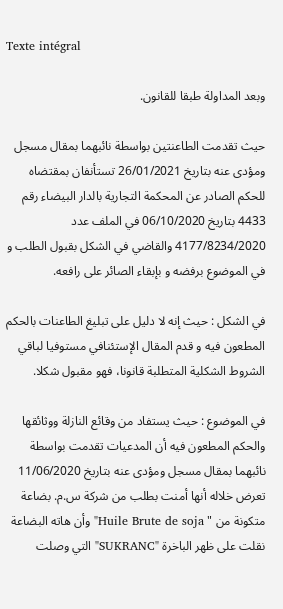Texte intégral

وبعد المداولة طبقا للقانون.

حيث تقدمت الطاعنتين بواسطة نائبهما بمقال مسجل ومؤدى عنه بتاريخ 26/01/2021 تستأنفان بمقتضاه للحكم الصادر عن المحكمة التجارية بالدار البيضاء رقم 4433 بتاريخ 06/10/2020 في الملف عدد 4177/8234/2020 والقاضي في الشكل بقبول الطلب و في الموضوع برفضه و بإبقاء الصائر على رافعه.

في الشكل : حيث إنه لا دليل على تبليغ الطاعنات بالحكم المطعون فيه و قدم المقال الإستئنافي مستوفيا لباقي الشروط الشكلية المتطلبة قانونا، فهو مقبول شكلا.

في الموضوع : حيث يستفاد من وقائع النازلة ووثائقها والحكم المطعون فيه أن المدعيات تقدمت بواسطة نائبهما بمقال مسجل ومؤدى عنه بتاريخ 11/06/2020 تعرض خلاله أنها أمنت بطلب من شركة س.م. بضاعة متكونة من " Huile Brute de soja" وأن هاته البضاعة نقلت على ظهر الباخرة "SUKRANC" التي وصلت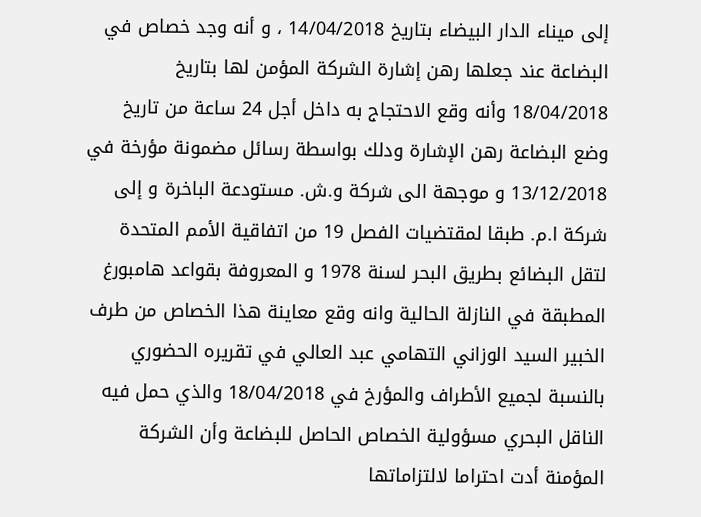إلى ميناء الدار البيضاء بتاريخ 14/04/2018 ، و أنه وجد خصاص في البضاعة عند جعلها رهن إشارة الشركة المؤمن لها بتاريخ 18/04/2018 وأنه وقع الاحتجاج به داخل أجل 24 ساعة من تاريخ وضع البضاعة رهن الإشارة ودلك بواسطة رسائل مضمونة مؤرخة في 13/12/2018 و موجهة الى شركة و.ش. مستودعة الباخرة و إلى شركة ا.م. طبقا لمقتضيات الفصل 19 من اتفاقية الأمم المتحدة لتقل البضائع بطريق البحر لسنة 1978 و المعروفة بقواعد هامبورغ المطبقة في النازلة الحالية وانه وقع معاينة هذا الخصاص من طرف الخبير السيد الوزاني التهامي عبد العالي في تقريره الحضوري بالنسبة لجميع الأطراف والمؤرخ في 18/04/2018 والذي حمل فيه الناقل البحري مسؤولية الخصاص الحاصل للبضاعة وأن الشركة المؤمنة أدت احتراما لالتزاماتها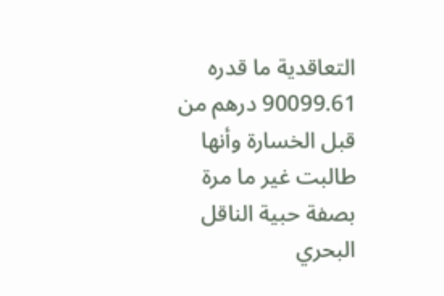التعاقدية ما قدره 90099.61 درهم من قبل الخسارة وأنها طالبت غير ما مرة بصفة حبية الناقل البحري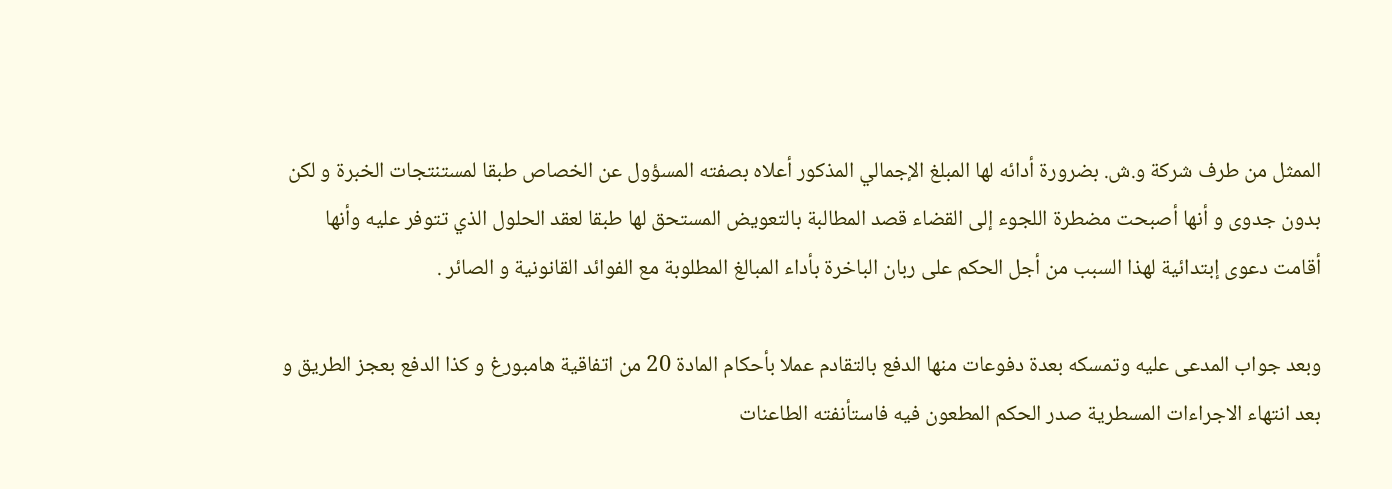الممثل من طرف شركة و.ش. بضرورة أدائه لها المبلغ الإجمالي المذكور أعلاه بصفته المسؤول عن الخصاص طبقا لمستنتجات الخبرة و لكن بدون جدوى و أنها أصبحت مضطرة اللجوء إلى القضاء قصد المطالبة بالتعويض المستحق لها طبقا لعقد الحلول الذي تتوفر عليه وأنها أقامت دعوى إبتدائية لهذا السبب من أجل الحكم على ربان الباخرة بأداء المبالغ المطلوبة مع الفوائد القانونية و الصائر .

وبعد جواب المدعى عليه وتمسكه بعدة دفوعات منها الدفع بالتقادم عملا بأحكام المادة 20 من اتفاقية هامبورغ و كذا الدفع بعجز الطريق و بعد انتهاء الاجراءات المسطرية صدر الحكم المطعون فيه فاستأنفته الطاعنات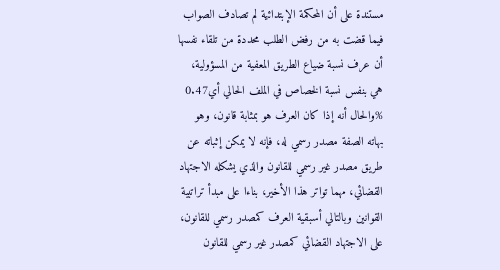مستندة على أن المحكمة الإبتدائية لم تصادف الصواب فيما قضت به من رفض الطلب محددة من تلقاء نفسها أن عرف نسبة ضياع الطريق المعفية من المسؤولية، هي بنفس نسبة الخصاص في الملف الحالي أي0.47 %والحال أنه إذا كان العرف هو بمثابة قانون، وهو بهاته الصفة مصدر رسمي له، فإنه لا يمكن إثباته عن طريق مصدر غير رسمي للقانون والذي يشكله الاجتهاد القضائي، مهما تواتر هذا الأخير، بناءا على مبدأ تراتبية القوانين وبالتالي أسبقية العرف كمصدر رسمي للقانون، على الاجتهاد القضائي كمصدر غير رسمي للقانون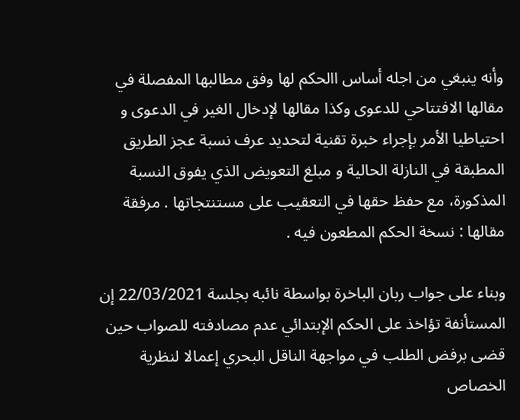وأنه ينبغي من اجله أساس االحكم لها وفق مطالبها المفصلة في مقالها الافتتاحي للدعوى وكذا مقالها لإدخال الغير في الدعوى و احتياطيا الأمر بإجراء خبرة تقنية لتحديد عرف نسبة عجز الطريق المطبقة في النازلة الحالية و مبلغ التعويض الذي يفوق النسبة المذكورة، مع حفظ حقها في التعقيب على مستنتجاتها . مرفقة مقالها : نسخة الحكم المطعون فيه .

وبناء على جواب ربان الباخرة بواسطة نائبه بجلسة 22/03/2021 إن المستأنفة تؤاخذ على الحكم الإبتدائي عدم مصادفته للصواب حين قضی برفض الطلب في مواجهة الناقل البحري إعمالا لنظرية الخصاص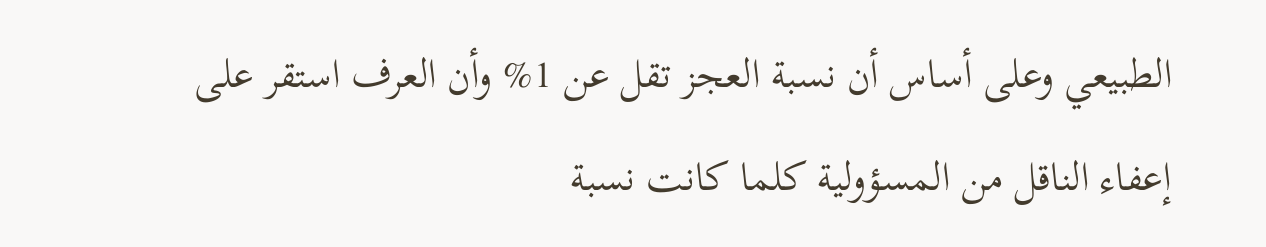الطبيعي وعلى أساس أن نسبة العجز تقل عن 1% وأن العرف استقر على إعفاء الناقل من المسؤولية كلما كانت نسبة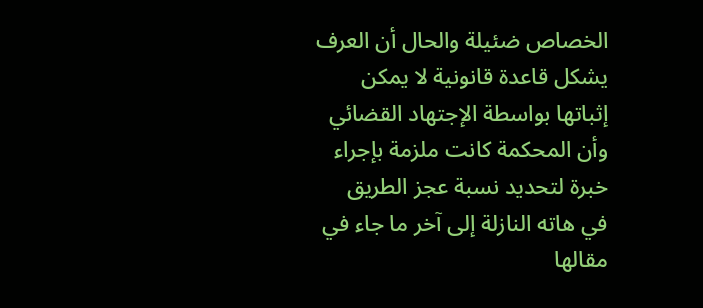الخصاص ضئيلة والحال أن العرف يشكل قاعدة قانونية لا يمكن إثباتها بواسطة الإجتهاد القضائي وأن المحكمة كانت ملزمة بإجراء خبرة لتحديد نسبة عجز الطريق في هاته النازلة إلى آخر ما جاء في مقالها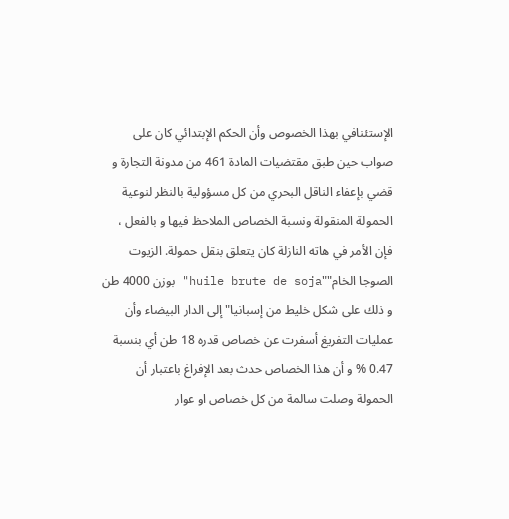الإستئنافي بهذا الخصوص وأن الحكم الإبتدائي كان على صواب حین طبق مقتضيات المادة 461 من مدونة التجارة و قضي بإعفاء الناقل البحري من کل مسؤولية بالنظر لنوعية الحمولة المنقولة ونسبة الخصاص الملاحظ فيها و بالفعل ، فإن الأمر في هاته النازلة كان يتعلق بنقل حمولة. الزيوت الصوجا الخام""huile brute de soja" بوزن 4000 طن و ذلك على شكل خليط من إسبانيا" إلى الدار البيضاء وأن عمليات التفريغ أسفرت عن خصاص قدره 18 طن أي بنسبة 0.47 % و أن هذا الخصاص حدث بعد الإفراغ باعتبار أن الحمولة وصلت سالمة من كل خصاص او عوار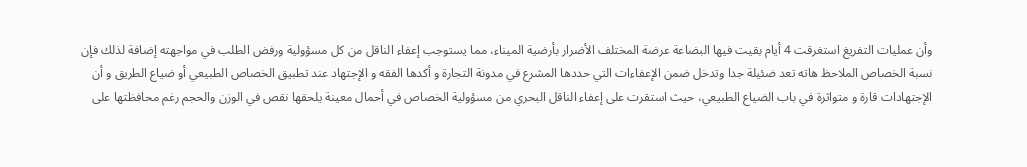وأن عمليات التفريغ استغرقت 4 أيام بقيت فيها البضاعة عرضة المختلف الأضرار بأرضية الميناء، مما يستوجب إعفاء الناقل من کل مسؤولية ورفض الطلب في مواجهته إضافة لذلك فإن نسبة الخصاص الملاحظ هاته تعد ضئيلة جدا وتدخل ضمن الإعفاءات التي حددها المشرع في مدونة التجارة و أكدها الفقه و الإجتهاد عند تطبيق الخصاص الطبيعي أو ضياع الطريق و أن الإجتهادات قارة و متواثرة في باب الضياع الطبيعي، حيث استقرت على إعفاء الناقل البحري من مسؤولية الخصاص في أحمال معينة يلحقها نقص في الوزن والحجم رغم محافظتها على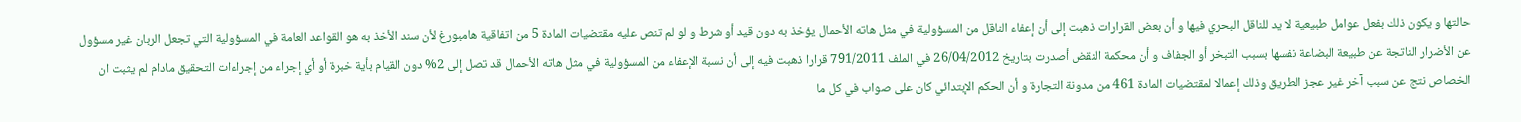حالتها و يكون ذلك بفعل عوامل طبيعية لا يد للناقل البحري فيها و أن بعض القرارات ذهبت إلى أن إعفاء الناقل من المسؤولية في مثل هاته الأحمال يؤخذ به دون قيد أو شرط و لو لم تنص عليه مقتضيات المادة 5 من اتفاقية هامبورغ لأن سند الأخذ به هو القواعد العامة في المسؤولية التي تجعل الربان غير مسؤول عن الأضرار الناتجة عن طبيعة البضاعة نفسها بسبب التبخر أو الجفاف و أن محكمة النقض أصدرت بتاريخ 26/04/2012 في الملف 791/2011 قرارا ذهبت فيه إلى أن نسبة الإعفاء من المسؤولية في مثل هاته الأحمال قد تصل إلى 2% دون القيام بأية خبرة أو أي إجراء من إجراءات التحقيق مادام لم يثبت ان الخصاص نتج عن سبب آخر غير عجز الطريق وذلك إعمالا لمقتضيات المادة 461 من مدونة التجارة و أن الحكم الإبتدائي كان على صواب في كل ما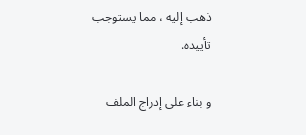ذهب إليه ، مما يستوجب تأييده.

و بناء على إدراج الملف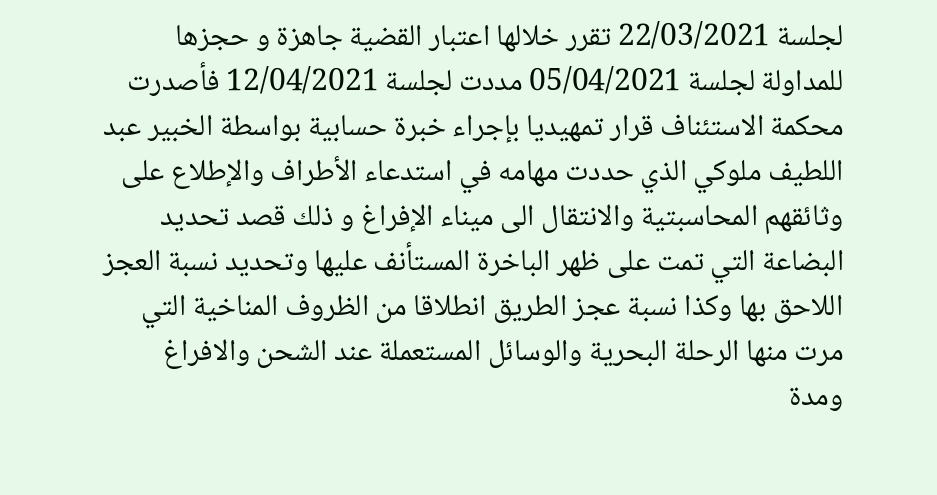لجلسة 22/03/2021 تقرر خلالها اعتبار القضية جاهزة و حجزها للمداولة لجلسة 05/04/2021 مددت لجلسة 12/04/2021 فأصدرت محكمة الاستئناف قرار تمهيديا بإجراء خبرة حسابية بواسطة الخبير عبد اللطيف ملوكي الذي حددت مهامه في استدعاء الأطراف والإطلاع على وثائقهم المحاسبتية والانتقال الى ميناء الإفراغ و ذلك قصد تحديد البضاعة التي تمت على ظهر الباخرة المستأنف عليها وتحديد نسبة العجز اللاحق بها وكذا نسبة عجز الطريق انطلاقا من الظروف المناخية التي مرت منها الرحلة البحرية والوسائل المستعملة عند الشحن والافراغ ومدة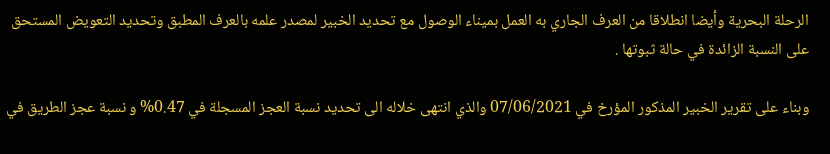الرحلة البحرية وأيضا انطلاقا من العرف الجاري به العمل بميناء الوصول مع تحديد الخبير لمصدر علمه بالعرف المطبق وتحديد التعويض المستحق على النسبة الزائدة في حالة ثبوتها .

وبناء على تقرير الخبير المذكور المؤرخ في 07/06/2021 والذي انتهى خلاله الى تحديد نسبة العجز المسجلة في 0.47% و نسبة عجز الطريق في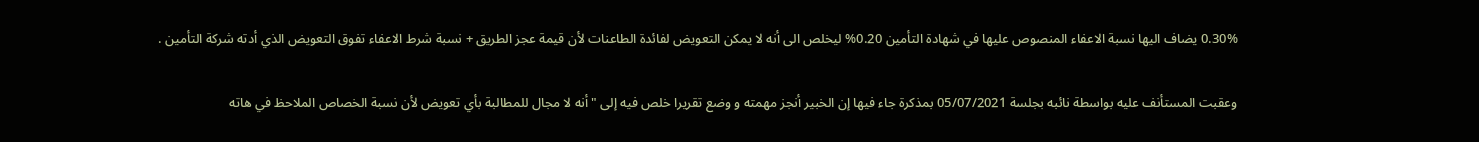0.30% يضاف اليها نسبة الاعفاء المنصوص عليها في شهادة التأمين 0.20% ليخلص الى أنه لا يمكن التعويض لفائدة الطاعنات لأن قيمة عجز الطريق + نسبة شرط الاعفاء تفوق التعويض الذي أدته شركة التأمين .

وعقبت المستأنف عليه بواسطة نائبه بجلسة 05/07/2021 بمذكرة جاء فيها إن الخبير أنجز مهمته و وضع تقريرا خلص فيه إلى "أنه لا مجال للمطالبة بأي تعويض لأن نسبة الخصاص الملاحظ في هاته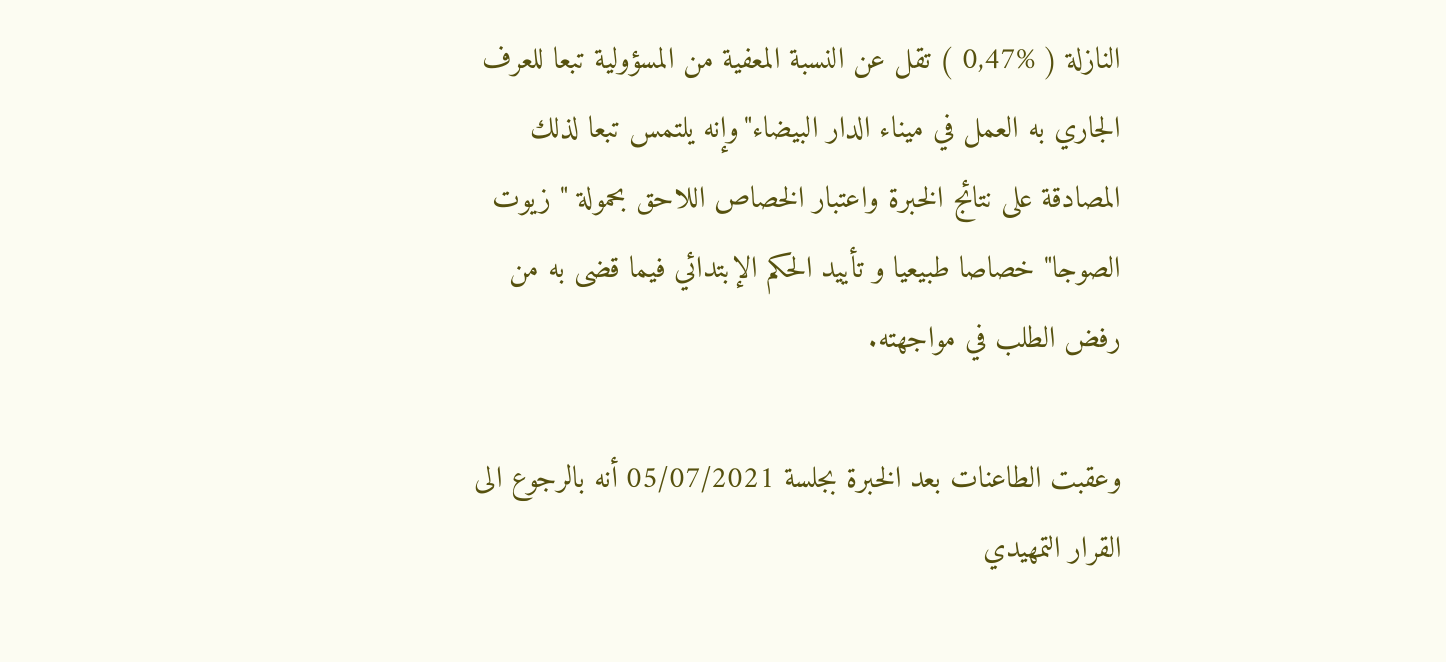النازلة ( %0,47 ) تقل عن النسبة المعفية من المسؤولية تبعا للعرف الجاري به العمل في ميناء الدار البيضاء"وإنه يلتمس تبعا لذلك المصادقة على نتائج الخبرة واعتبار الخصاص اللاحق بحمولة " زيوت الصوجا" خصاصا طبيعيا و تأييد الحكم الإبتدائي فيما قضی به من رفض الطلب في مواجهته.

وعقبت الطاعنات بعد الخبرة بجلسة 05/07/2021 أنه بالرجوع الى القرار التمهيدي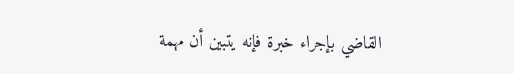القاضي بإجراء خبرة فإنه يتبين أن مهمة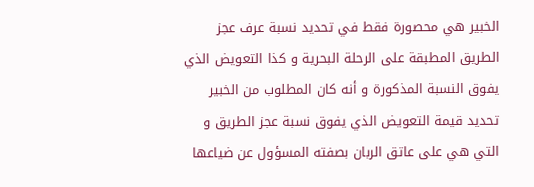الخبير هي محصورة فقط في تحديد نسبة عرف عجز الطريق المطبقة على الرحلة البحرية و كذا التعويض الذي يفوق النسبة المذكورة و أنه كان المطلوب من الخبير تحديد قيمة التعويض الذي يفوق نسبة عجز الطريق و التي هي على عاتق الربان بصفته المسؤول عن ضياعها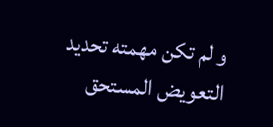و لم تكن مهمته تحديد التعويض المستحق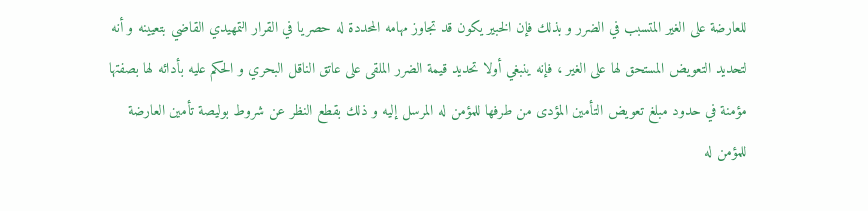للعارضة على الغير المتسبب في الضرر و بذلك فإن الخبير يكون قد تجاوز مهامه المحددة له حصريا في القرار التمهيدي القاضي بتعيينه و أنه لتحديد التعويض المستحق لها على الغير ، فإنه ينبغي أولا تحديد قيمة الضرر الملقى على عاتق الناقل البحري و الحكم عليه بأدائه لها بصفتها مؤمنة في حدود مبلغ تعويض التأمين المؤدى من طرفها للمؤمن له المرسل إليه و ذلك بقطع النظر عن شروط بوليصة تأمين العارضة للمؤمن له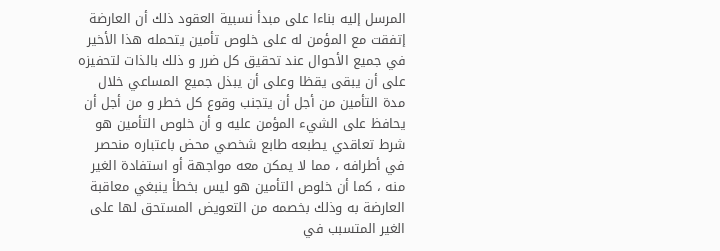المرسل إليه بناءا على مبدأ نسبية العقود ذلك أن العارضة إتفقت مع المؤمن له على خلوص تأمين يتحمله هذا الأخير في جميع الأحوال عند تحقيق كل ضرر و ذلك بالذات لتحفيزه على أن يبقى يقظا وعلى أن يبذل جميع المساعي خلال مدة التأمين من أجل أن يتجنب وقوع كل خطر و من أجل أن يحافظ على الشيء المؤمن عليه و أن خلوص التأمين هو شرط تعاقدي يطبعه طابع شخصي محض باعتباره منحصر في أطرافه ، مما لا يمكن معه مواجهة أو استفادة الغير منه ، كما أن خلوص التأمين هو ليس بخطأ ينبغي معاقبة العارضة به وذلك بخصمه من التعويض المستحق لها على الغير المتسبب في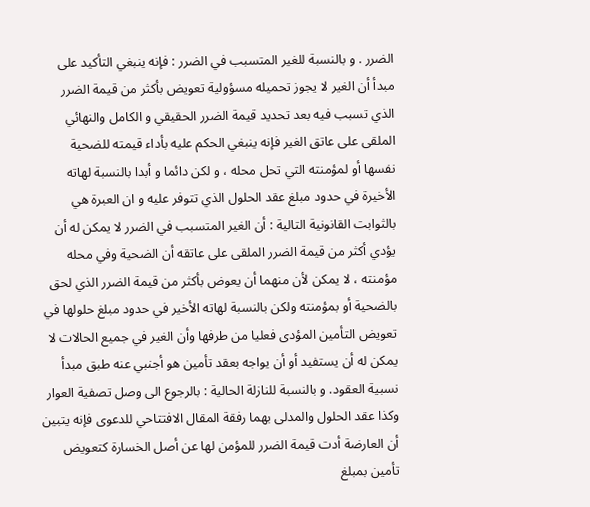الضرر . و بالنسبة للغير المتسبب في الضرر : فإنه ينبغي التأكيد على مبدأ أن الغير لا يجوز تحميله مسؤولية تعويض بأكثر من قيمة الضرر الذي تسبب فيه بعد تحديد قيمة الضرر الحقيقي و الكامل والنهائي الملقى على عاتق الغير فإنه ينبغي الحكم عليه بأداء قيمته للضحية نفسها أو لمؤمنته التي تحل محله ، و لكن دائما و أبدا بالنسبة لهاته الأخيرة في حدود مبلغ عقد الحلول الذي تتوفر عليه و ان العبرة هي بالثوابت القانونية التالية : أن الغير المتسبب في الضرر لا يمكن له أن يؤدي أكثر من قيمة الضرر الملقى على عاتقه أن الضحية وفي محله مؤمنته ، لا يمكن لأن منهما أن يعوض بأكثر من قيمة الضرر الذي لحق بالضحية أو بمؤمنته ولكن بالنسبة لهاته الأخير في حدود مبلغ حلولها في تعويض التأمين المؤدى فعليا من طرفها وأن الغير في جميع الحالات لا يمكن له أن يستفيد أو أن يواجه بعقد تأمين هو أجنبي عنه طبق مبدأ نسبية العقود. و بالنسبة للنازلة الحالية : بالرجوع الى وصل تصفية العوار وكذا عقد الحلول والمدلى بهما رفقة المقال الافتتاحي للدعوى فإنه يتبين أن العارضة أدت قيمة الضرر للمؤمن لها عن أصل الخسارة كتعويض تأمين بمبلغ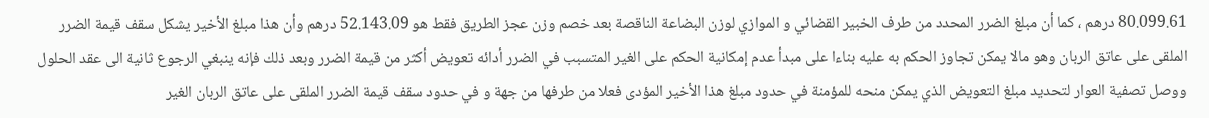80.099.61 درهم ، كما أن مبلغ الضرر المحدد من طرف الخبير القضائي و الموازي لوزن البضاعة الناقصة بعد خصم وزن عجز الطريق فقط هو 52.143.09 درهم وأن هذا مبلغ الأخير يشكل سقف قيمة الضرر الملقى على عاتق الربان وهو مالا يمكن تجاوز الحكم به عليه بناءا على مبدأ عدم إمكانية الحكم على الغير المتسبب في الضرر أدائه تعويض أكثر من قيمة الضرر وبعد ذلك فإنه ينبغي الرجوع ثانية الى عقد الحلول ووصل تصفية العوار لتحديد مبلغ التعويض الذي يمكن منحه للمؤمنة في حدود مبلغ هذا الأخير المؤدى فعلا من طرفها من جهة و في حدود سقف قيمة الضرر الملقى على عاتق الربان الغير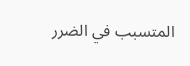المتسبب في الضرر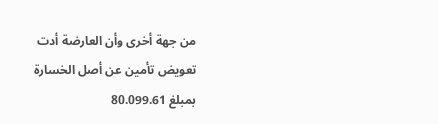من جهة أخرى وأن العارضة أدت تعويض تأمين عن أصل الخسارة بمبلغ 80.099.61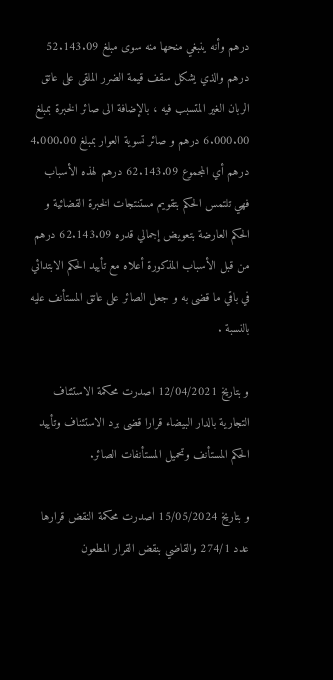درهم وأنه ينبغي منحها منه سوى مبلغ 52.143.09 درهم والذي يشكل سقف قيمة الضرر الملقى على عاتق الربان الغير المتسبب فيه ، بالإضافة الى صائر الخبرة بمبلغ 6.000.00 درهم و صائر تسوية العوار بمبلغ 4.000.00 درهم أي المجموع 62.143.09 درهم لهذه الأسباب فهي تلتمس الحكم بتقويم مستنتجات الخبرة القضائية و الحكم العارضة بتعويض إجمالي قدره 62.143.09 درهم من قبل الأسباب المذكورة أعلاه مع تأييد الحكم الابتدائي في باقي ما قضى به و جعل الصائر على عاتق المستأنف عليه بالنسبة .

و بتاريخ 12/04/2021 اصدرت محكمة الاستئناف التجارية بالدار البيضاء قرارا قضى برد الاستئناف وتأييد الحكم المستأنف وتحميل المستأنفات الصائر.

و بتاريخ 15/05/2024 اصدرت محكمة النقض قرارها عدد 274/1 والقاضي بنقض القرار المطعون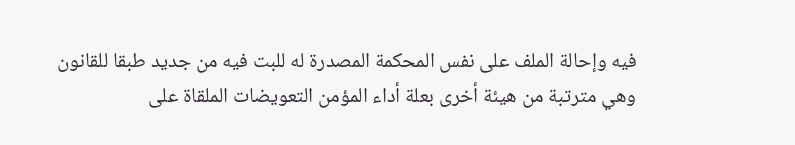فيه وإحالة الملف على نفس المحكمة المصدرة له للبت فيه من جديد طبقا للقانون وهي مترتبة من هيئة أخرى بعلة أداء المؤمن التعويضات الملقاة على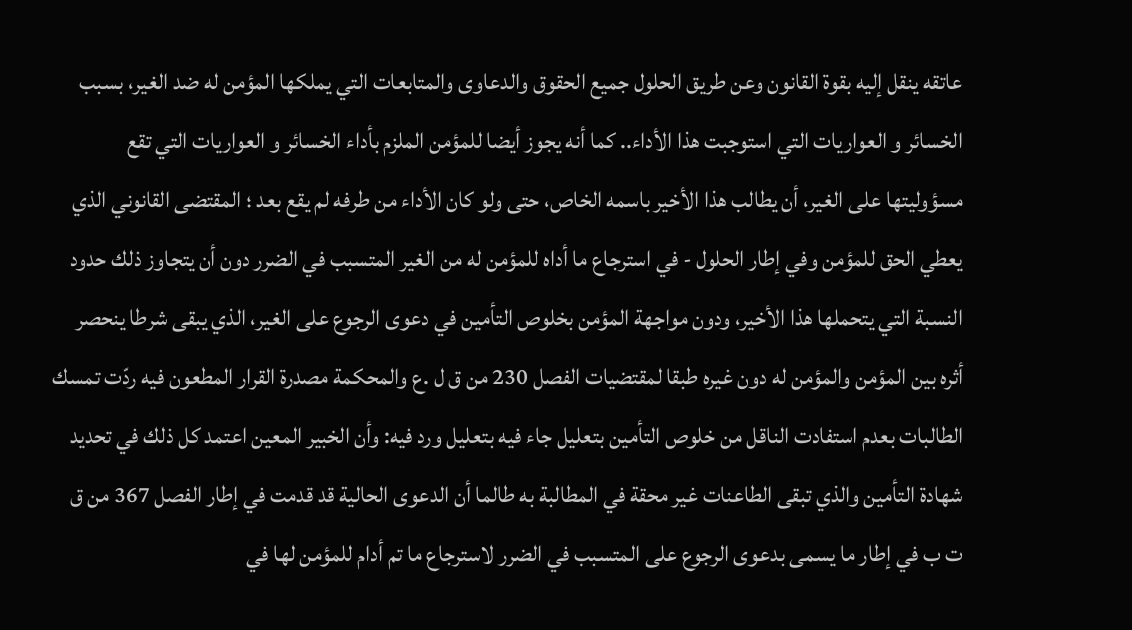عاتقه ينقل إليه بقوة القانون وعن طريق الحلول جميع الحقوق والدعاوى والمتابعات التي يملكها المؤمن له ضد الغير، بسبب الخسائر و العواريات التي استوجبت هذا الأداء.. كما أنه يجوز أيضا للمؤمن الملزم بأداء الخسائر و العواريات التي تقع مسؤوليتها على الغير، أن يطالب هذا الأخير باسمه الخاص، حتى ولو كان الأداء من طرفه لم يقع بعد ؛ المقتضى القانوني الذي يعطي الحق للمؤمن وفي إطار الحلول - في استرجاع ما أداه للمؤمن له من الغير المتسبب في الضرر دون أن يتجاوز ذلك حدود النسبة التي يتحملها هذا الأخير، ودون مواجهة المؤمن بخلوص التأمين في دعوى الرجوع على الغير، الذي يبقى شرطا ينحصر أثره بين المؤمن والمؤمن له دون غيره طبقا لمقتضيات الفصل 230 من ق ل .ع والمحكمة مصدرة القرار المطعون فيه ردّت تمسك الطالبات بعدم استفادت الناقل من خلوص التأمين بتعليل جاء فيه بتعليل ورد فيه: وأن الخبير المعين اعتمد كل ذلك في تحديد شهادة التأمين والذي تبقى الطاعنات غير محقة في المطالبة به طالما أن الدعوى الحالية قد قدمت في إطار الفصل 367 من ق ت ب في إطار ما يسمى بدعوى الرجوع على المتسبب في الضرر لاسترجاع ما تم أدام للمؤمن لها في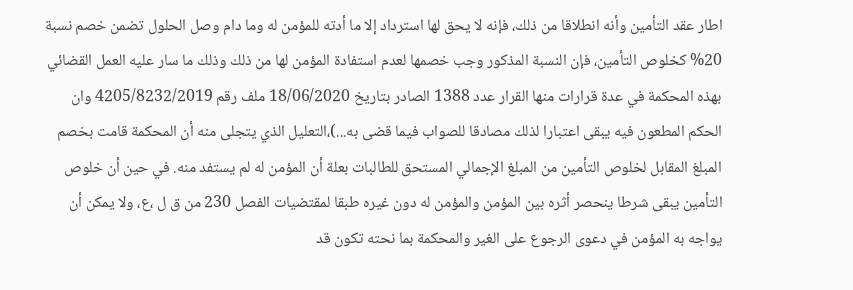اطار عقد التأمين وأنه انطلاقا من ذلك، فإنه لا يحق لها استرداد إلا ما أدته للمؤمن له وما دام وصل الحلول تضمن خصم نسبة 20% كخلوص التأمين، فإن النسبة المذكور وجب خصمها لعدم استفادة المؤمن لها من ذلك وذلك ما سار عليه العمل القضائي بهذه المحكمة في عدة قرارات منها القرار عدد 1388 الصادر بتاريخ 18/06/2020 ملف رقم 4205/8232/2019 وان الحكم المطعون فيه يبقى اعتبارا لذلك مصادقا للصواب فيما قضى به...)،التعليل الذي يتجلى منه أن المحكمة قامت بخصم المبلغ المقابل لخلوص التأمين من المبلغ الإجمالي المستحق للطالبات بعلة أن المؤمن له لم يستفد منه. في حين أن خلوص التأمين يبقى شرطا ينحصر أثره بين المؤمن والمؤمن له دون غيره طبقا لمقتضيات الفصل 230 من ق ل ،ع، ولا يمكن أن يواجه به المؤمن في دعوى الرجوع على الغير والمحكمة بما نحته تكون قد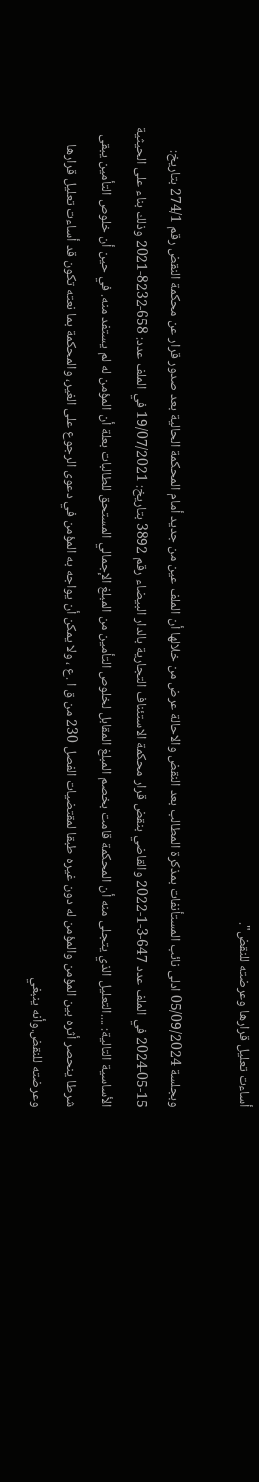أساءت تعليل قرارها وعرضته للنقض".

وبجلسة 05/09/2024 ادلى نائب المستأنفات بمذكرة المطالب بعد النقض والاحالة عرض من خلالها أن الملف عين من جديد أمام المحكمة الحالية بعد صدور قرار عن محكمة النقض رقم 274/1 بتاريخ: 15-05-2024 في الملف عدد 647-3-1-2022 والقاضي بنقض قرار محكمة الاستئناف التجارية بالدار البيضاء رقم 3892 بتاريخ: 19/07/2021 في الملف عدد: 658-8232-2021 وذلك بناء على الحيثية الأساسية التالية: ....التعليل الذي يتجلى منه أن المحكمة قامت بخصم المبلغ المقابل لخلوص التأمين من المبلغ الإجمالي المستحق للطالبات بعلة أن المؤمن له لم يستفد منه. في حين أن خلوص التأمين يبقى شرطا ينحصر أثره بين المؤمن والمؤمن له دون غيره طبقا لمقتضيات الفصل 230 من ق ا .ع ، ولا يمكن أن يواجه به المؤمن في دعوى الرجوع على الغير، والمحكمة بما نعته تكون قد أساءت تعليل قرارها وعرضته للنقض.وأنه ينبغي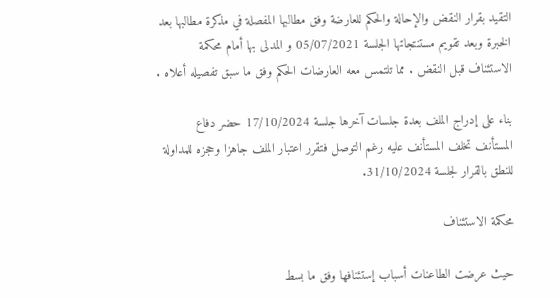التقيد بقرار النقض والإحالة والحكم للعارضة وفق مطالبها المفصلة في مذكرة مطالبها بعد الخبرة وبعد تقويم مستنتجاتها الجلسة 05/07/2021 و المدلى بها أمام محكمة الاستئناف قبل النقض . مما تلتمس معه العارضات الحكم وفق ما سبق تفصيله أعلاه .

بناء على إدراج الملف بعدة جلسات آخرها جلسة 17/10/2024 حضر دفاع المستأنف تخلف المستأنف عليه رغم التوصل فتقرر اعتبار الملف جاهزا وحجزه للمداولة للنطق بالقرار لجلسة 31/10/2024.

محكمة الاستئناف

حيث عرضت الطاعنات أسباب إستئنافها وفق ما بسط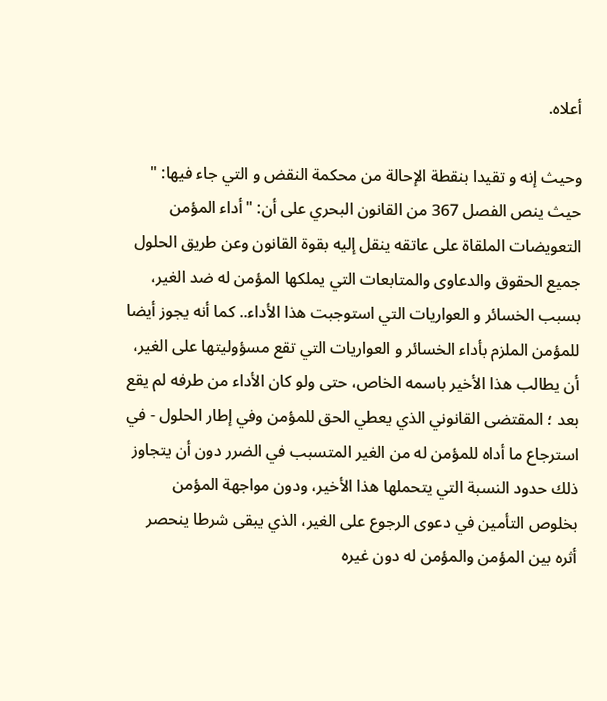أعلاه.

وحيث إنه و تقيدا بنقطة الإحالة من محكمة النقض و التي جاء فيها: " حيث ينص الفصل 367 من القانون البحري على أن: "أداء المؤمن التعويضات الملقاة على عاتقه ينقل إليه بقوة القانون وعن طريق الحلول جميع الحقوق والدعاوى والمتابعات التي يملكها المؤمن له ضد الغير، بسبب الخسائر و العواريات التي استوجبت هذا الأداء.. كما أنه يجوز أيضا للمؤمن الملزم بأداء الخسائر و العواريات التي تقع مسؤوليتها على الغير، أن يطالب هذا الأخير باسمه الخاص، حتى ولو كان الأداء من طرفه لم يقع بعد ؛ المقتضى القانوني الذي يعطي الحق للمؤمن وفي إطار الحلول - في استرجاع ما أداه للمؤمن له من الغير المتسبب في الضرر دون أن يتجاوز ذلك حدود النسبة التي يتحملها هذا الأخير، ودون مواجهة المؤمن بخلوص التأمين في دعوى الرجوع على الغير، الذي يبقى شرطا ينحصر أثره بين المؤمن والمؤمن له دون غيره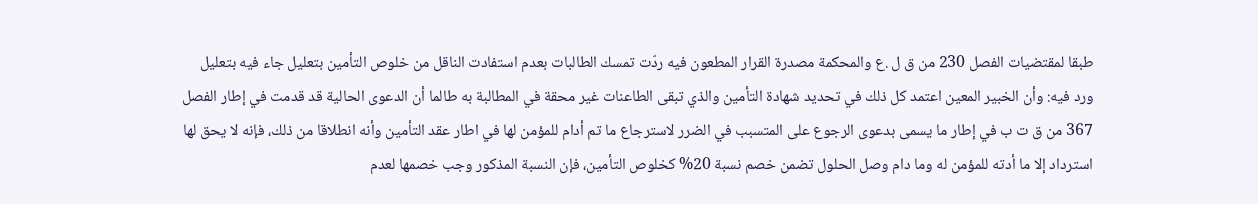طبقا لمقتضيات الفصل 230 من ق ل .ع والمحكمة مصدرة القرار المطعون فيه ردّت تمسك الطالبات بعدم استفادت الناقل من خلوص التأمين بتعليل جاء فيه بتعليل ورد فيه: وأن الخبير المعين اعتمد كل ذلك في تحديد شهادة التأمين والذي تبقى الطاعنات غير محقة في المطالبة به طالما أن الدعوى الحالية قد قدمت في إطار الفصل 367 من ق ت ب في إطار ما يسمى بدعوى الرجوع على المتسبب في الضرر لاسترجاع ما تم أدام للمؤمن لها في اطار عقد التأمين وأنه انطلاقا من ذلك، فإنه لا يحق لها استرداد إلا ما أدته للمؤمن له وما دام وصل الحلول تضمن خصم نسبة 20% كخلوص التأمين، فإن النسبة المذكور وجب خصمها لعدم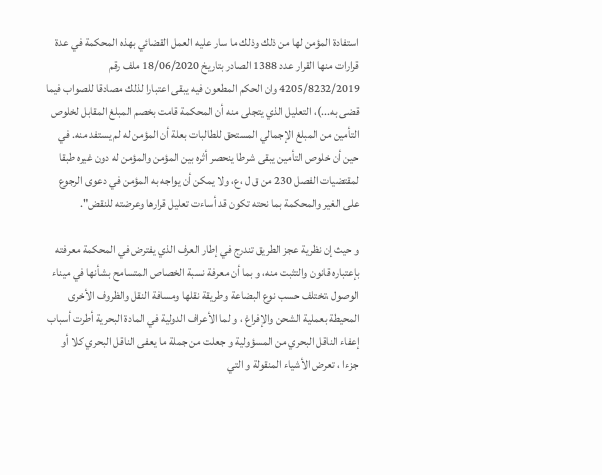استفادة المؤمن لها من ذلك وذلك ما سار عليه العمل القضائي بهذه المحكمة في عدة قرارات منها القرار عدد 1388 الصادر بتاريخ 18/06/2020 ملف رقم 4205/8232/2019 وان الحكم المطعون فيه يبقى اعتبارا لذلك مصادقا للصواب فيما قضى به...)، التعليل الذي يتجلى منه أن المحكمة قامت بخصم المبلغ المقابل لخلوص التأمين من المبلغ الإجمالي المستحق للطالبات بعلة أن المؤمن له لم يستفد منه. في حين أن خلوص التأمين يبقى شرطا ينحصر أثره بين المؤمن والمؤمن له دون غيره طبقا لمقتضيات الفصل 230 من ق ل ،ع، ولا يمكن أن يواجه به المؤمن في دعوى الرجوع على الغير والمحكمة بما نحته تكون قد أساءت تعليل قرارها وعرضته للنقض".

و حيث إن نظرية عجز الطريق تندرج في إطار العرف الذي يفترض في المحكمة معرفته بإعتباره قانون والتثبت منه، و بما أن معرفة نسبة الخصاص المتسامح بشأنها في ميناء الوصول ،تختلف حسب نوع البضاعة وطريقة نقلها ومسافة النقل والظروف الأخرى المحيطة بعملية الشحن والإفراغ ، و لما الأعراف الدولية في المادة البحرية أطرت أسباب إعفاء الناقل البحري من المسؤولية و جعلت من جملة ما يعفى الناقل البحري كلا أو جزءا ، تعرض الأشياء المنقولة و التي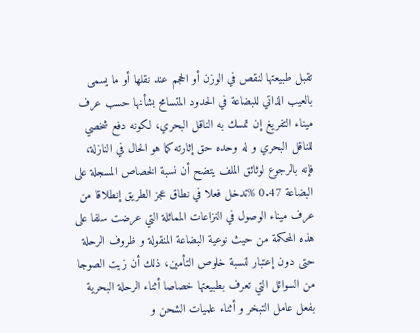تقبل طبيعتها لنقص في الوزن أو الحجم عند نقلها أو ما يسمى بالعيب الذاتي للبضاعة في الحدود المتسامح بشأنها حسب عرف ميناء التفريغ إن تمسك به الناقل البحري، لكونه دفع شخصي للناقل البحري و له وحده حق إثارته كما هو الحال في النازلة، فإنه بالرجوع لوثائق الملف يتضح أن نسبة الخصاص المسجلة على البضاعة 0.47 %تدخل فعلا في نطاق عجز الطريق إنطلاقا من عرف ميناء الوصول في النزاعات المماثلة التي عرضت سلفا على هذه المحكمة من حيث نوعية البضاعة المنقولة و ظروف الرحلة حتى دون إعتبار لنسبة خلوص التأمين، ذلك أن زيت الصوجا من السوائل التي تعرف بطبيعتها خصاصا أثناء الرحلة البحرية بفعل عامل التبخر و أثناء علميات الشحن و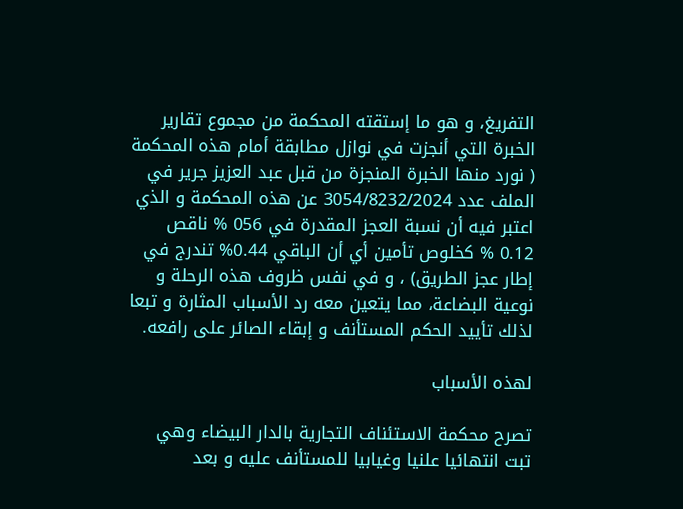التفريغ، و هو ما إستقته المحكمة من مجموع تقارير الخبرة التي أنجزت في نوازل مطابقة أمام هذه المحكمة ( نورد منها الخبرة المنجزة من قبل عبد العزيز جرير في الملف عدد 3054/8232/2024 عن هذه المحكمة و الذي اعتبر فيه أن نسبة العجز المقدرة في 056 % ناقص 0.12 % كخلوص تأمين أي أن الباقي 0.44% تندرج في إطار عجز الطريق) ، و في نفس ظروف هذه الرحلة و نوعية البضاعة، مما يتعين معه رد الأسباب المثارة و تبعا لذلك تأييد الحكم المستأنف و إبقاء الصائر على رافعه.

لهذه الأسباب

تصرح محكمة الاستئناف التجارية بالدار البيضاء وهي تبت انتهائيا علنيا وغيابيا للمستأنف عليه و بعد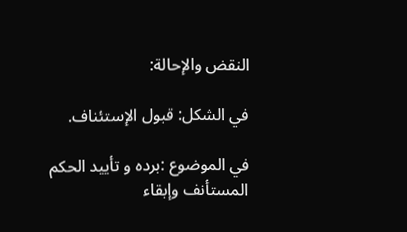النقض والإحالة:

في الشكل: قبول الإستئناف.

في الموضوع :برده و تأييد الحكم المستأنف وإبقاء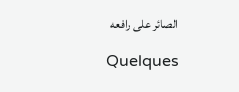الصائر على رافعه

Quelques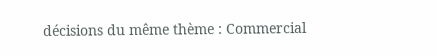décisions du même thème : Commercial